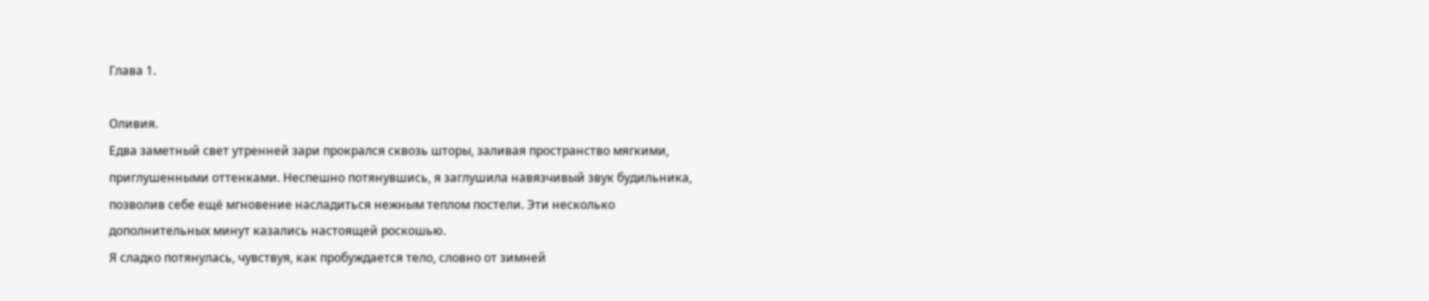Глава 1.

Оливия.
Едва заметный свет утренней зари прокрался сквозь шторы, заливая пространство мягкими, приглушенными оттенками. Неспешно потянувшись, я заглушила навязчивый звук будильника, позволив себе ещё мгновение насладиться нежным теплом постели. Эти несколько дополнительных минут казались настоящей роскошью.
Я сладко потянулась, чувствуя, как пробуждается тело, словно от зимней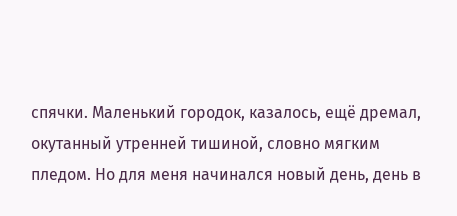спячки. Маленький городок, казалось, ещё дремал, окутанный утренней тишиной, словно мягким пледом. Но для меня начинался новый день, день в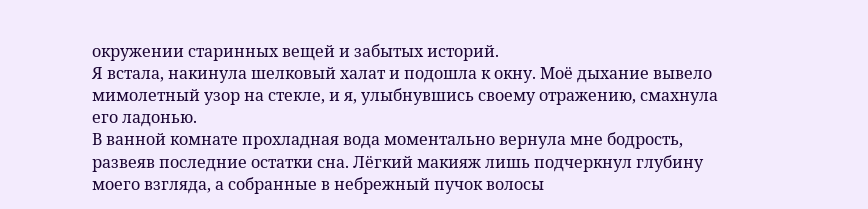окружении старинных вещей и забытых историй.
Я встала, накинула шелковый халат и подошла к окну. Моё дыхание вывело мимолетный узор на стекле, и я, улыбнувшись своему отражению, смахнула его ладонью.
В ванной комнате прохладная вода моментально вернула мне бодрость, развеяв последние остатки сна. Лёгкий макияж лишь подчеркнул глубину моего взгляда, а собранные в небрежный пучок волосы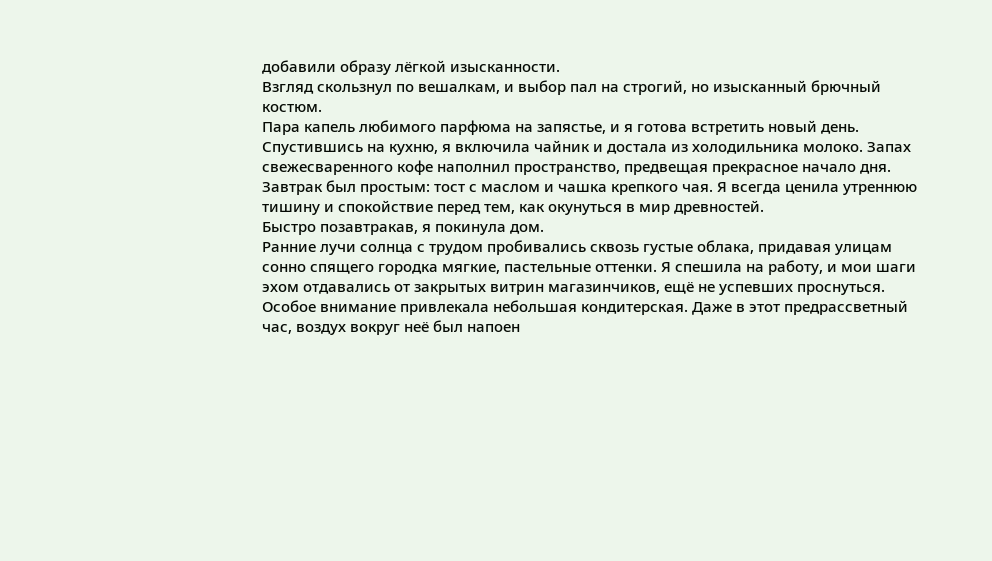добавили образу лёгкой изысканности.
Взгляд скользнул по вешалкам, и выбор пал на строгий, но изысканный брючный костюм.
Пара капель любимого парфюма на запястье, и я готова встретить новый день.
Спустившись на кухню, я включила чайник и достала из холодильника молоко. Запах свежесваренного кофе наполнил пространство, предвещая прекрасное начало дня.
Завтрак был простым: тост с маслом и чашка крепкого чая. Я всегда ценила утреннюю тишину и спокойствие перед тем, как окунуться в мир древностей.
Быстро позавтракав, я покинула дом.
Ранние лучи солнца с трудом пробивались сквозь густые облака, придавая улицам сонно спящего городка мягкие, пастельные оттенки. Я спешила на работу, и мои шаги эхом отдавались от закрытых витрин магазинчиков, ещё не успевших проснуться.
Особое внимание привлекала небольшая кондитерская. Даже в этот предрассветный час, воздух вокруг неё был напоен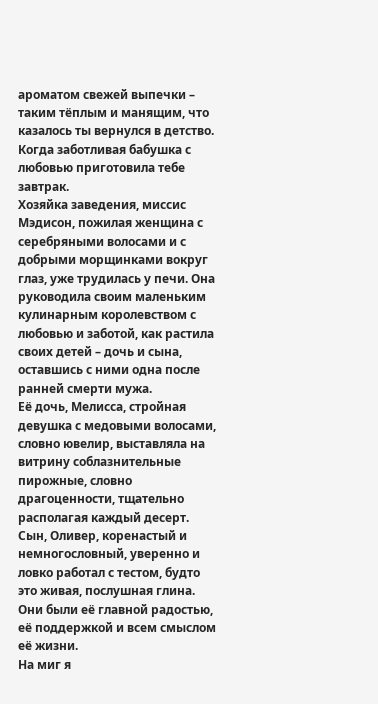ароматом свежей выпечки – таким тёплым и манящим, что казалось ты вернулся в детство. Когда заботливая бабушка с любовью приготовила тебе завтрак.
Хозяйка заведения, миссис Мэдисон, пожилая женщина с серебряными волосами и с добрыми морщинками вокруг глаз, уже трудилась у печи. Она руководила своим маленьким кулинарным королевством с любовью и заботой, как растила своих детей – дочь и сына, оставшись с ними одна после ранней смерти мужа.
Её дочь, Мелисса, стройная девушка с медовыми волосами, словно ювелир, выставляла на витрину соблазнительные пирожные, словно драгоценности, тщательно располагая каждый десерт.
Сын, Оливер, коренастый и немногословный, уверенно и ловко работал с тестом, будто это живая, послушная глина. Они были её главной радостью, её поддержкой и всем смыслом её жизни.
На миг я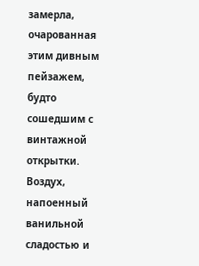замерла, очарованная этим дивным пейзажем, будто сошедшим с винтажной открытки.
Воздух, напоенный ванильной сладостью и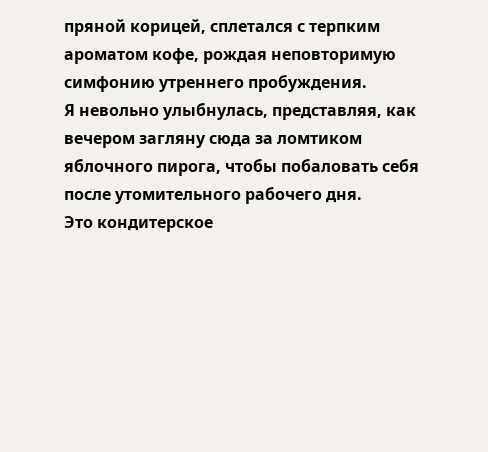пряной корицей, сплетался с терпким ароматом кофе, рождая неповторимую симфонию утреннего пробуждения.
Я невольно улыбнулась, представляя, как вечером загляну сюда за ломтиком яблочного пирога, чтобы побаловать себя после утомительного рабочего дня.
Это кондитерское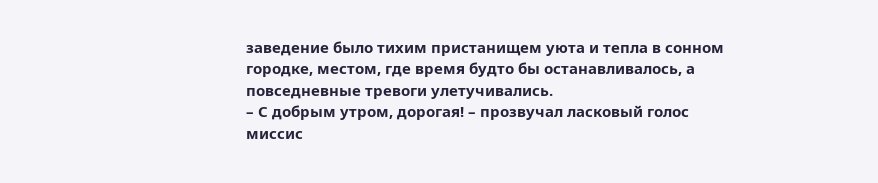заведение было тихим пристанищем уюта и тепла в сонном городке, местом, где время будто бы останавливалось, а повседневные тревоги улетучивались.
– С добрым утром, дорогая! – прозвучал ласковый голос миссис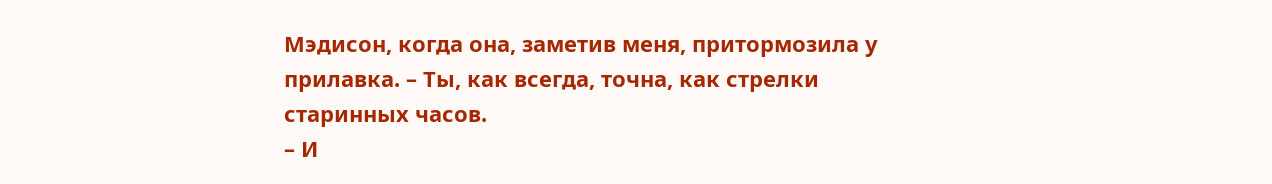Мэдисон, когда она, заметив меня, притормозила у прилавка. – Ты, как всегда, точна, как стрелки старинных часов.
– И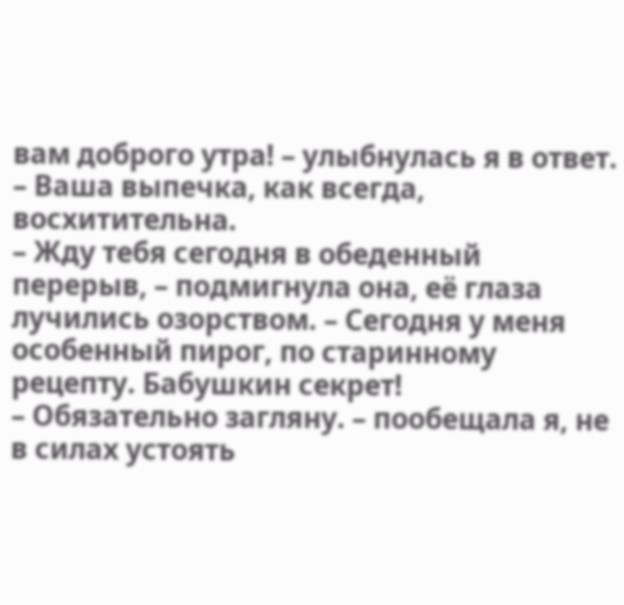вам доброго утра! – улыбнулась я в ответ. – Ваша выпечка, как всегда, восхитительна.
– Жду тебя сегодня в обеденный перерыв, – подмигнула она, её глаза лучились озорством. – Сегодня у меня особенный пирог, по старинному рецепту. Бабушкин секрет!
– Обязательно загляну. – пообещала я, не в силах устоять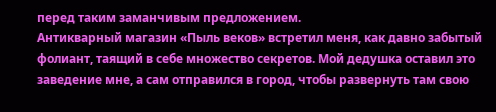перед таким заманчивым предложением.
Антикварный магазин «Пыль веков» встретил меня, как давно забытый фолиант, таящий в себе множество секретов. Мой дедушка оставил это заведение мне, а сам отправился в город, чтобы развернуть там свою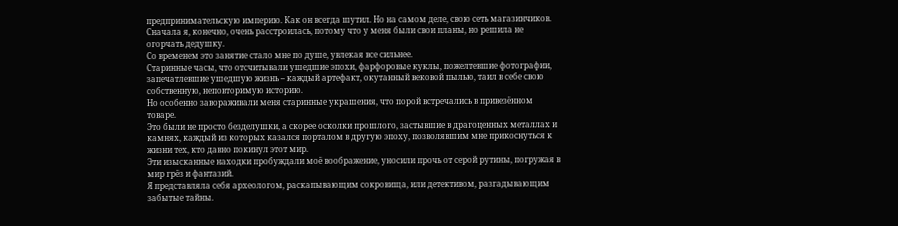предпринимательскую империю. Как он всегда шутил. Но на самом деле, свою сеть магазинчиков.
Сначала я, конечно, очень расстроилась, потому что у меня были свои планы, но решила не огорчать дедушку.
Со временем это занятие стало мне по душе, увлекая все сильнее.
Старинные часы, что отсчитывали ушедшие эпохи, фарфоровые куклы, пожелтевшие фотографии, запечатлевшие ушедшую жизнь – каждый артефакт, окутанный вековой пылью, таил в себе свою собственную, неповторимую историю.
Но особенно завораживали меня старинные украшения, что порой встречались в привезённом товаре.
Это были не просто безделушки, а скорее осколки прошлого, застывшие в драгоценных металлах и камнях, каждый из которых казался порталом в другую эпоху, позволявшим мне прикоснуться к жизни тех, кто давно покинул этот мир.
Эти изысканные находки пробуждали моё воображение, уносили прочь от серой рутины, погружая в мир грёз и фантазий.
Я представляла себя археологом, раскапывающим сокровища, или детективом, разгадывающим забытые тайны.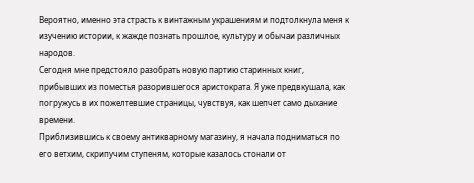Вероятно, именно эта страсть к винтажным украшениям и подтолкнула меня к изучению истории, к жажде познать прошлое, культуру и обычаи различных народов.
Сегодня мне предстояло разобрать новую партию старинных книг, прибывших из поместья разорившегося аристократа. Я уже предвкушала, как погружусь в их пожелтевшие страницы, чувствуя, как шепчет само дыхание времени.
Приблизившись к своему антикварному магазину, я начала подниматься по его ветхим, скрипучим ступеням, которые казалось стонали от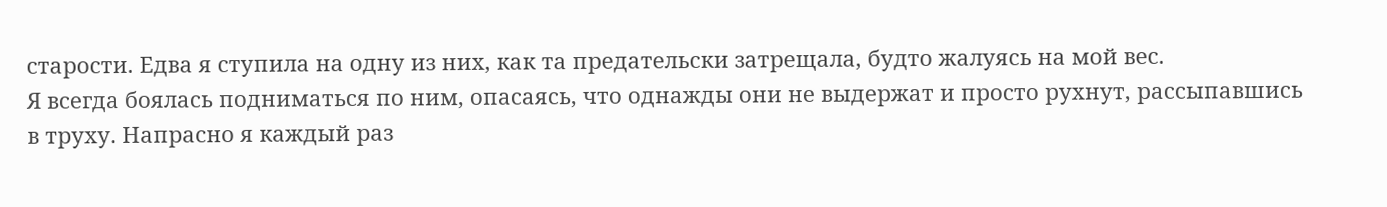старости. Едва я ступила на одну из них, как та предательски затрещала, будто жалуясь на мой вес.
Я всегда боялась подниматься по ним, опасаясь, что однажды они не выдержат и просто рухнут, рассыпавшись в труху. Напрасно я каждый раз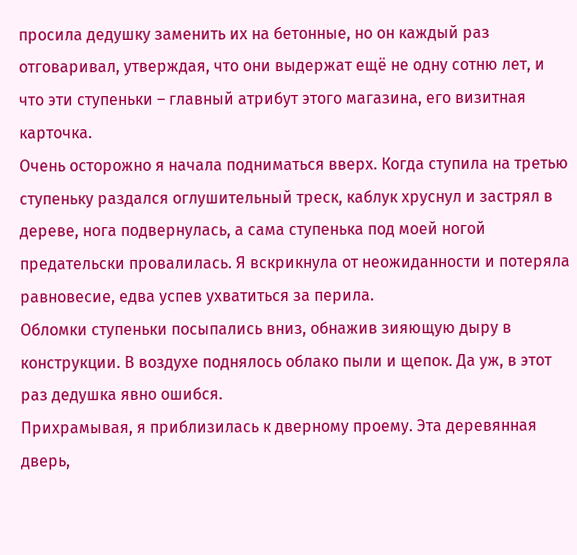просила дедушку заменить их на бетонные, но он каждый раз отговаривал, утверждая, что они выдержат ещё не одну сотню лет, и что эти ступеньки – главный атрибут этого магазина, его визитная карточка.
Очень осторожно я начала подниматься вверх. Когда ступила на третью ступеньку раздался оглушительный треск, каблук хруснул и застрял в дереве, нога подвернулась, а сама ступенька под моей ногой предательски провалилась. Я вскрикнула от неожиданности и потеряла равновесие, едва успев ухватиться за перила.
Обломки ступеньки посыпались вниз, обнажив зияющую дыру в конструкции. В воздухе поднялось облако пыли и щепок. Да уж, в этот раз дедушка явно ошибся.
Прихрамывая, я приблизилась к дверному проему. Эта деревянная дверь,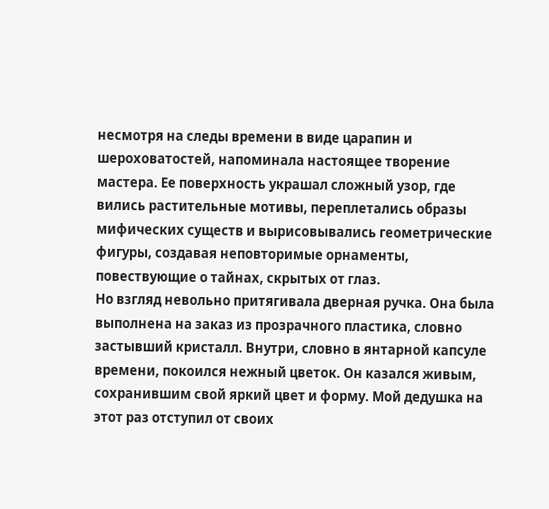несмотря на следы времени в виде царапин и шероховатостей, напоминала настоящее творение мастера. Ее поверхность украшал сложный узор, где вились растительные мотивы, переплетались образы мифических существ и вырисовывались геометрические фигуры, создавая неповторимые орнаменты, повествующие о тайнах, скрытых от глаз.
Но взгляд невольно притягивала дверная ручка. Она была выполнена на заказ из прозрачного пластика, словно застывший кристалл. Внутри, словно в янтарной капсуле времени, покоился нежный цветок. Он казался живым, сохранившим свой яркий цвет и форму. Мой дедушка на этот раз отступил от своих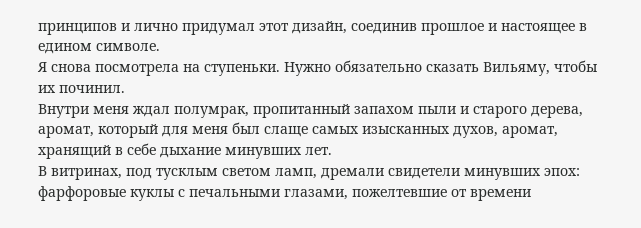принципов и лично придумал этот дизайн, соединив прошлое и настоящее в едином символе.
Я снова посмотрела на ступеньки. Нужно обязательно сказать Вильяму, чтобы их починил.
Внутри меня ждал полумрак, пропитанный запахом пыли и старого дерева, аромат, который для меня был слаще самых изысканных духов, аромат, хранящий в себе дыхание минувших лет.
В витринах, под тусклым светом ламп, дремали свидетели минувших эпох: фарфоровые куклы с печальными глазами, пожелтевшие от времени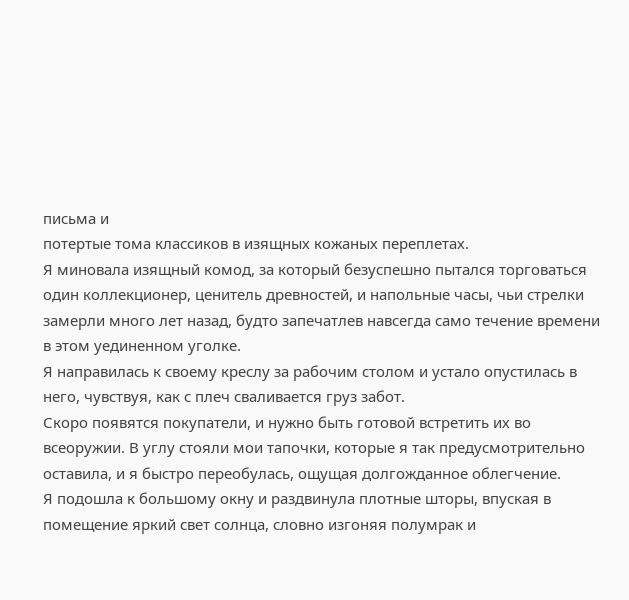письма и
потертые тома классиков в изящных кожаных переплетах.
Я миновала изящный комод, за который безуспешно пытался торговаться один коллекционер, ценитель древностей, и напольные часы, чьи стрелки замерли много лет назад, будто запечатлев навсегда само течение времени в этом уединенном уголке.
Я направилась к своему креслу за рабочим столом и устало опустилась в него, чувствуя, как с плеч сваливается груз забот.
Скоро появятся покупатели, и нужно быть готовой встретить их во всеоружии. В углу стояли мои тапочки, которые я так предусмотрительно оставила, и я быстро переобулась, ощущая долгожданное облегчение.
Я подошла к большому окну и раздвинула плотные шторы, впуская в помещение яркий свет солнца, словно изгоняя полумрак и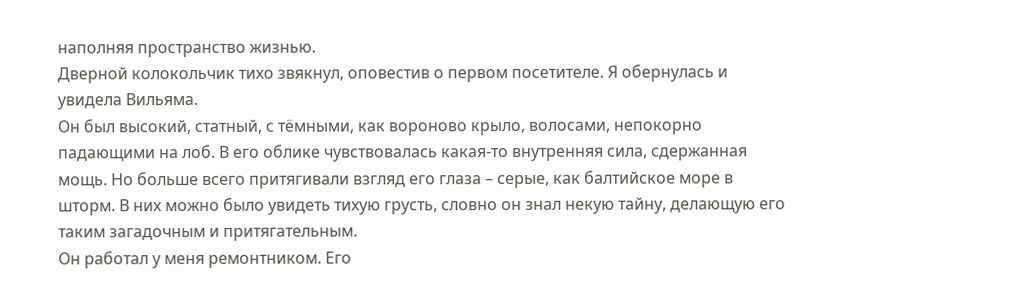наполняя пространство жизнью.
Дверной колокольчик тихо звякнул, оповестив о первом посетителе. Я обернулась и увидела Вильяма.
Он был высокий, статный, с тёмными, как вороново крыло, волосами, непокорно падающими на лоб. В его облике чувствовалась какая-то внутренняя сила, сдержанная мощь. Но больше всего притягивали взгляд его глаза – серые, как балтийское море в шторм. В них можно было увидеть тихую грусть, словно он знал некую тайну, делающую его таким загадочным и притягательным.
Он работал у меня ремонтником. Его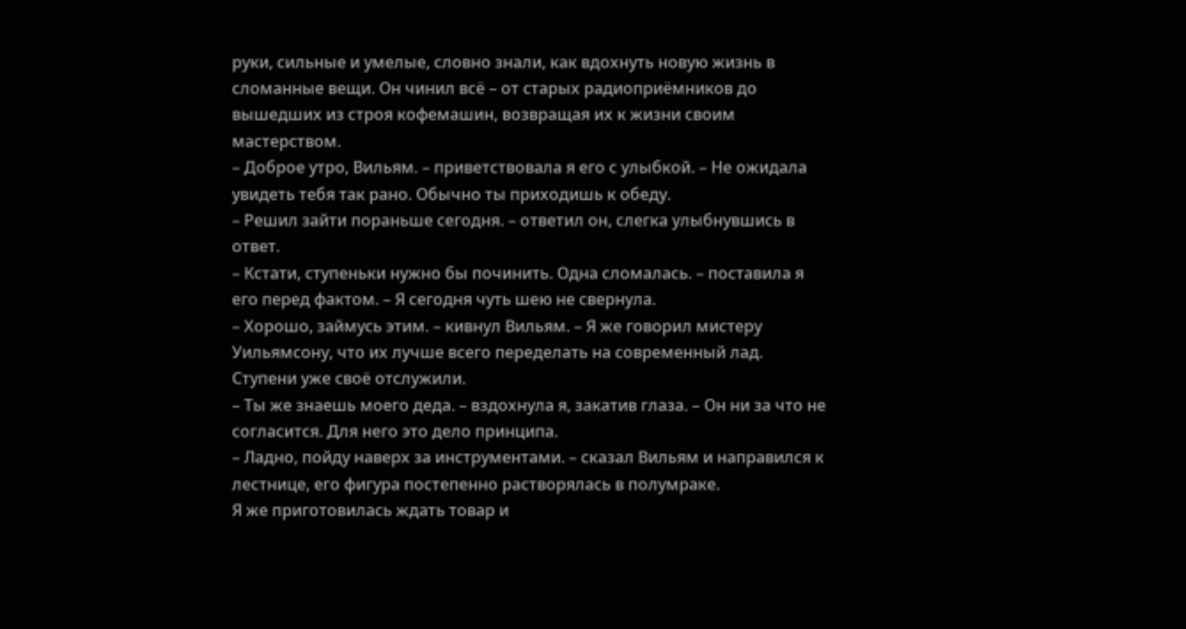руки, сильные и умелые, словно знали, как вдохнуть новую жизнь в сломанные вещи. Он чинил всё – от старых радиоприёмников до вышедших из строя кофемашин, возвращая их к жизни своим мастерством.
– Доброе утро, Вильям. – приветствовала я его с улыбкой. – Не ожидала увидеть тебя так рано. Обычно ты приходишь к обеду.
– Решил зайти пораньше сегодня. – ответил он, слегка улыбнувшись в ответ.
– Кстати, ступеньки нужно бы починить. Одна сломалась. – поставила я его перед фактом. – Я сегодня чуть шею не свернула.
– Хорошо, займусь этим. – кивнул Вильям. – Я же говорил мистеру Уильямсону, что их лучше всего переделать на современный лад. Ступени уже своё отслужили.
– Ты же знаешь моего деда. – вздохнула я, закатив глаза. – Он ни за что не согласится. Для него это дело принципа.
– Ладно, пойду наверх за инструментами. – сказал Вильям и направился к лестнице, его фигура постепенно растворялась в полумраке.
Я же приготовилась ждать товар и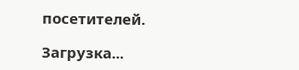посетителей.

Загрузка...